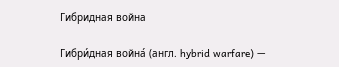Гибридная война

Гибри́дная война́ (англ. hybrid warfare) —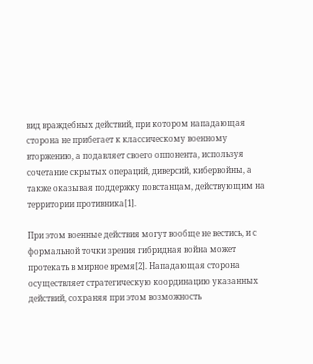вид враждебных действий, при котором нападающая сторона не прибегает к классическому военному вторжению, а подавляет своего оппонента, используя сочетание скрытых операций, диверсий, кибервойны, а также оказывая поддержку повстанцам, действующим на территории противника[1].

При этом военные действия могут вообще не вестись, и с формальной точки зрения гибридная война может протекать в мирное время[2]. Нападающая сторона осуществляет стратегическую координацию указанных действий, сохраняя при этом возможность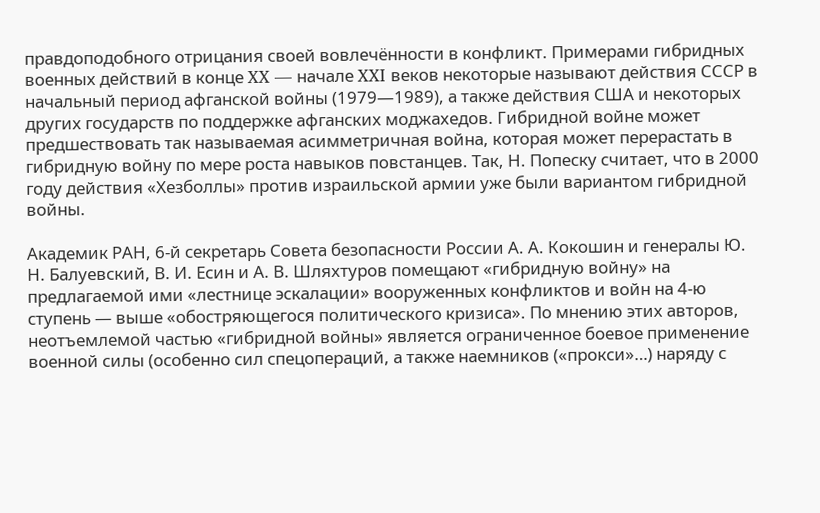правдоподобного отрицания своей вовлечённости в конфликт. Примерами гибридных военных действий в конце XX — начале XXI веков некоторые называют действия СССР в начальный период афганской войны (1979—1989), а также действия США и некоторых других государств по поддержке афганских моджахедов. Гибридной войне может предшествовать так называемая асимметричная война, которая может перерастать в гибридную войну по мере роста навыков повстанцев. Так, Н. Попеску считает, что в 2000 году действия «Хезболлы» против израильской армии уже были вариантом гибридной войны.

Академик РАН, 6-й секретарь Совета безопасности России А. А. Кокошин и генералы Ю. Н. Балуевский, В. И. Есин и А. В. Шляхтуров помещают «гибридную войну» на предлагаемой ими «лестнице эскалации» вооруженных конфликтов и войн на 4-ю ступень — выше «обостряющегося политического кризиса». По мнению этих авторов, неотъемлемой частью «гибридной войны» является ограниченное боевое применение военной силы (особенно сил спецопераций, а также наемников («прокси»…) наряду с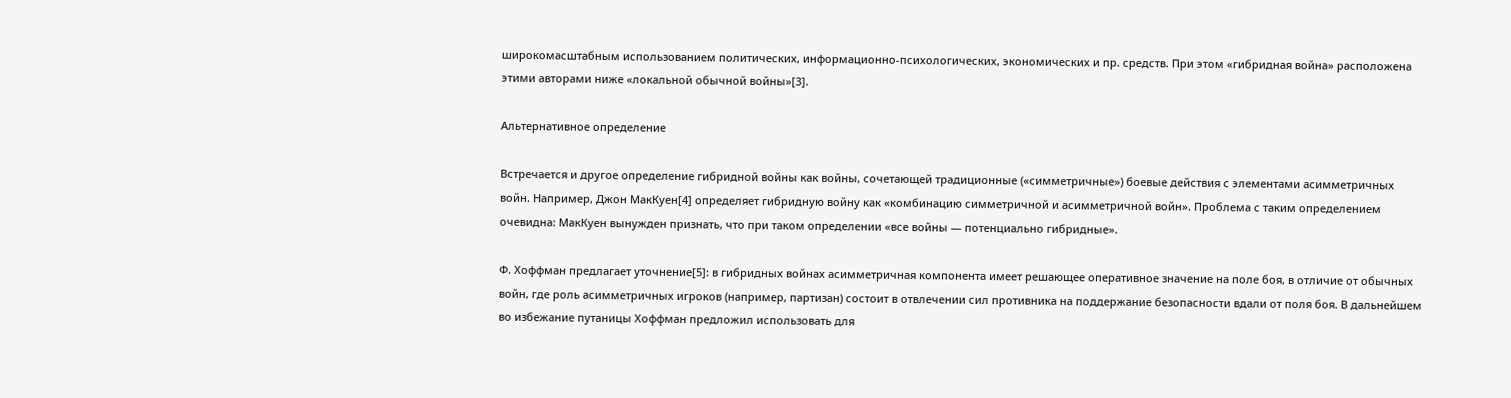широкомасштабным использованием политических, информационно-психологических, экономических и пр. средств. При этом «гибридная война» расположена этими авторами ниже «локальной обычной войны»[3].

Альтернативное определение

Встречается и другое определение гибридной войны как войны, сочетающей традиционные («симметричные») боевые действия с элементами асимметричных войн. Например, Джон МакКуен[4] определяет гибридную войну как «комбинацию симметричной и асимметричной войн». Проблема с таким определением очевидна: МакКуен вынужден признать, что при таком определении «все войны — потенциально гибридные».

Ф. Хоффман предлагает уточнение[5]: в гибридных войнах асимметричная компонента имеет решающее оперативное значение на поле боя, в отличие от обычных войн, где роль асимметричных игроков (например, партизан) состоит в отвлечении сил противника на поддержание безопасности вдали от поля боя. В дальнейшем во избежание путаницы Хоффман предложил использовать для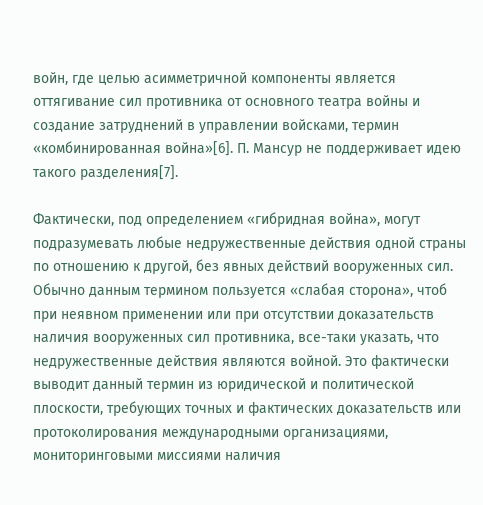войн, где целью асимметричной компоненты является оттягивание сил противника от основного театра войны и создание затруднений в управлении войсками, термин «комбинированная война»[6]. П. Мансур не поддерживает идею такого разделения[7].

Фактически, под определением «гибридная война», могут подразумевать любые недружественные действия одной страны по отношению к другой, без явных действий вооруженных сил. Обычно данным термином пользуется «слабая сторона», чтоб при неявном применении или при отсутствии доказательств наличия вооруженных сил противника, все-таки указать, что недружественные действия являются войной. Это фактически выводит данный термин из юридической и политической плоскости, требующих точных и фактических доказательств или протоколирования международными организациями, мониторинговыми миссиями наличия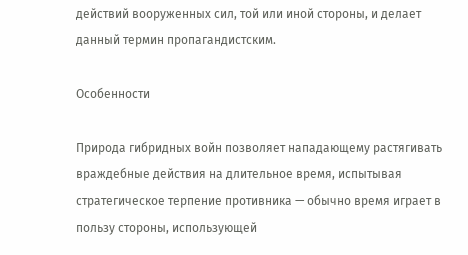действий вооруженных сил, той или иной стороны, и делает данный термин пропагандистским.

Особенности

Природа гибридных войн позволяет нападающему растягивать враждебные действия на длительное время, испытывая стратегическое терпение противника — обычно время играет в пользу стороны, использующей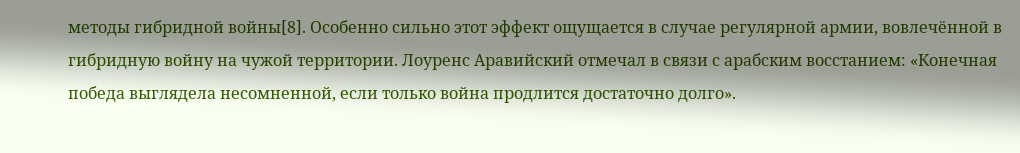методы гибридной войны[8]. Особенно сильно этот эффект ощущается в случае регулярной армии, вовлечённой в гибридную войну на чужой территории. Лоуренс Аравийский отмечал в связи с арабским восстанием: «Конечная победа выглядела несомненной, если только война продлится достаточно долго».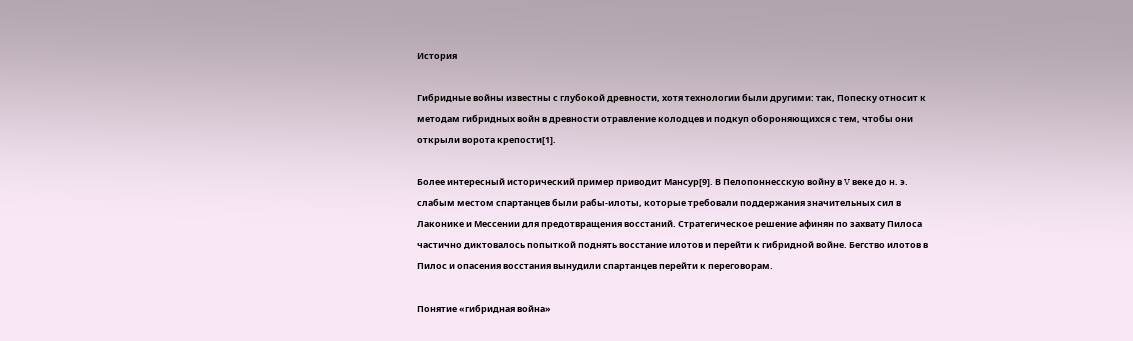История

Гибридные войны известны с глубокой древности, хотя технологии были другими: так, Попеску относит к методам гибридных войн в древности отравление колодцев и подкуп обороняющихся с тем, чтобы они открыли ворота крепости[1].

Более интересный исторический пример приводит Мансур[9]. В Пелопоннесскую войну в V веке до н. э. слабым местом спартанцев были рабы-илоты, которые требовали поддержания значительных сил в Лаконике и Мессении для предотвращения восстаний. Стратегическое решение афинян по захвату Пилоса частично диктовалось попыткой поднять восстание илотов и перейти к гибридной войне. Бегство илотов в Пилос и опасения восстания вынудили спартанцев перейти к переговорам.

Понятие «гибридная война»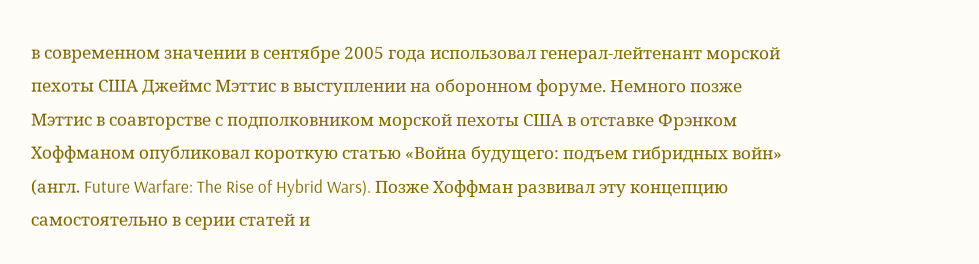в современном значении в сентябре 2005 года использовал генерал-лейтенант морской пехоты США Джеймс Мэттис в выступлении на оборонном форуме. Немного позже Мэттис в соавторстве с подполковником морской пехоты США в отставке Фрэнком Хоффманом опубликовал короткую статью «Война будущего: подъем гибридных войн» (англ. Future Warfare: The Rise of Hybrid Wars). Позже Хоффман развивал эту концепцию самостоятельно в серии статей и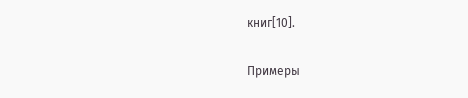книг[10].

Примеры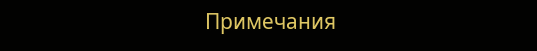Примечания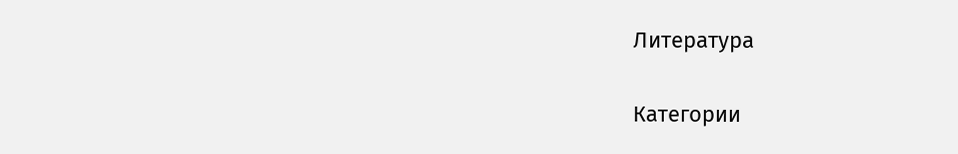Литература

Категории